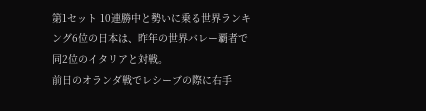第1セット 10連勝中と勢いに乗る世界ランキング6位の日本は、昨年の世界バレー覇者で同2位のイタリアと対戦。
前日のオランダ戦でレシーブの際に右手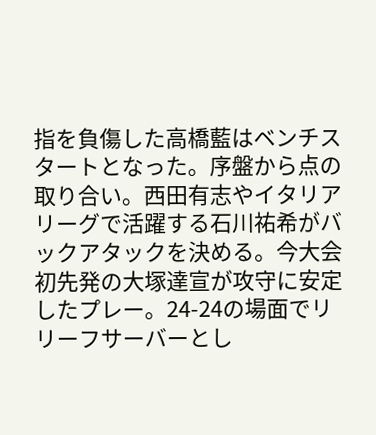指を負傷した高橋藍はベンチスタートとなった。序盤から点の取り合い。西田有志やイタリアリーグで活躍する石川祐希がバックアタックを決める。今大会初先発の大塚達宣が攻守に安定したプレー。24-24の場面でリリーフサーバーとし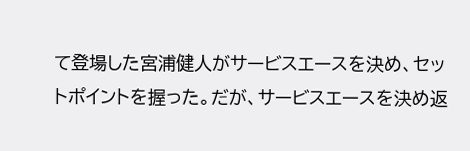て登場した宮浦健人がサービスエースを決め、セットポイントを握った。だが、サービスエースを決め返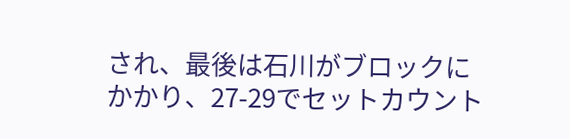され、最後は石川がブロックにかかり、27-29でセットカウント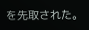を先取された。